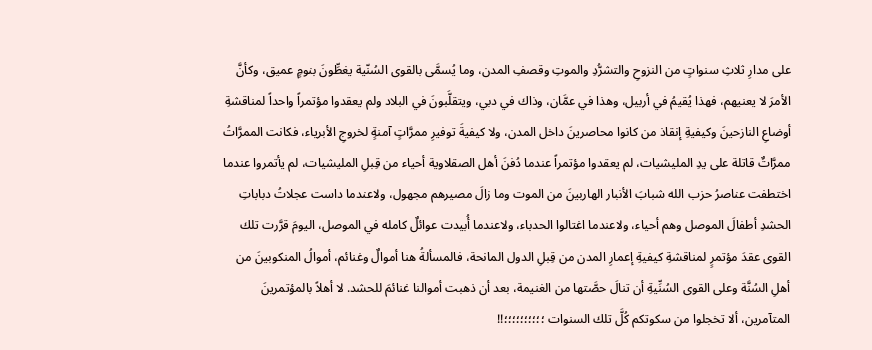على مدارِ ثلاثِ سنواتٍ من النزوحِ والتشرُّدِ والموتِ وقصفِ المدن، وما يُسمَّى بالقوى السُنّية يغطِّونَ بنومٍ عميق، وكأنَّ الأمرَ لا يعنيهم، فهذا يُقيمُ في أربيل، وهذا في عمَّان، وذاك في دبي، ويتقلَّبونَ في البلاد ولم يعقدوا مؤتمراً واحداً لمناقشةِ أوضاعِ النازحينَ وكيفيةِ إنقاذ من كانوا محاصرينَ داخل المدن، ولا كيفيةَ توفيرِ ممرَّاتٍ آمنةٍ لخروجِ الأبرياء، فكانت الممرَّاتُ ممرَّاتٌ قاتلة على يدِ المليشيات، لم يعقدوا مؤتمراً عندما دُفنَ أهل الصقلاوية أحياء من قِبلِ المليشيات، لم يأتمروا عندما اختطفت عناصرُ حزب الله شبابَ الأنبار الهاربينَ من الموت وما زالَ مصيرهم مجهول، ولاعندما داست عجلاتُ دباباتِ الحشدِ أطفالَ الموصل وهم أحياء، ولاعندما اغتالوا الحدباء، ولاعندما أُبيدت عوائلٌ كامله في الموصل، اليومَ قرَّرت تلك القوى عقدَ مؤتمرٍ لمناقشةِ كيفيةِ إعمارِ المدن من قِبلِ الدول المانحة، فالمسألةُ هنا أموالٌ وغنائم، أموالُ المنكوبينَ من أهلِ السُنَّة وعلى القوى السُنِّيةِ أن تنالَ حصَّتها من الغنيمة، بعد أن ذهبت أموالنا غنائمَ للحشد. لا أهلاً بالمؤتمرينَ المتآمرين، ألا تخجلوا من سكوتكم كُلَّ تلك السنوات ؛؛؛؛؛؛؛؛؛؛!!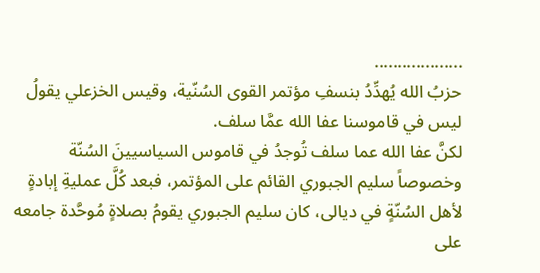...................
حزبُ الله يُهدِّدُ بنسفِ مؤتمر القوى السُنّية، وقيس الخزعلي يقولُ ليس في قاموسنا عفا الله عمَّا سلف.
لكنَّ عفا الله عما سلف تُوجدُ في قاموس السياسيينَ السُنّة وخصوصاً سليم الجبوري القائم على المؤتمر، فبعد كُلَّ عمليةِ إبادةٍ لأهل السُنّةٍ في ديالى، كان سليم الجبوري يقومُ بصلاةٍ مُوحَّدة جامعه على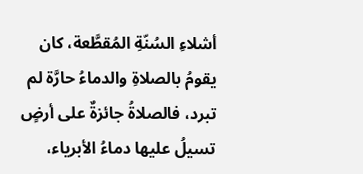أشلاءِ السُنّةِ المُقطَّعة، كان يقومُ بالصلاةِ والدماءُ حارَّة لم تبرد، فالصلاةُ جائزةٌ على أرضٍ تسيلُ عليها دماءُ الأبرياء،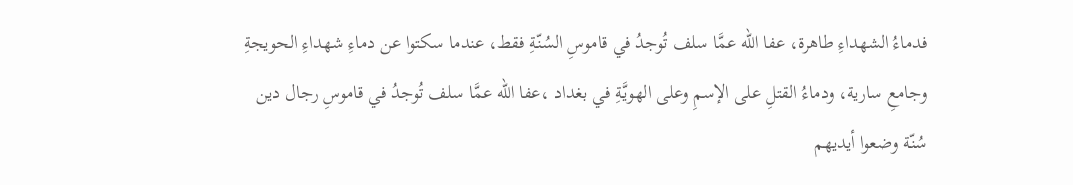فدماءُ الشهداءِ طاهرة، عفا الله عمَّا سلف تُوجدُ في قاموسِ السُنّةِ فقط، عندما سكتوا عن دماءِ شهداءِ الحويجةِ وجامعِ سارية، ودماءُ القتلِ على الإسمِ وعلى الهويَّةِ في بغداد ،عفا الله عمَّا سلف تُوجدُ في قاموسِ رجال دين سُنّة وضعوا أيديهم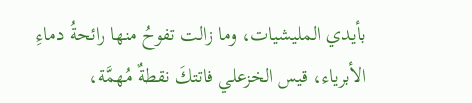بأيدي المليشيات، وما زالت تفوحُ منها رائحةُ دماءِ الأبرياء، قيس الخزعلي فاتتكَ نقطةٌ مُهمَّة،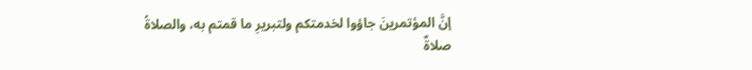إنَّ المؤتمرينَ جاؤوا لخدمتكم ولتبريرِ ما قمتم به، والصلاةُ صلاةٌ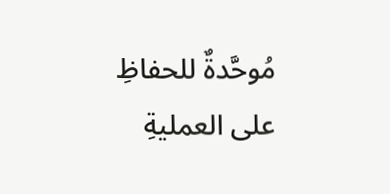مُوحَّدةٌ للحفاظِ على العمليةِ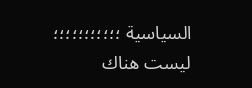السياسية ؛؛؛؛؛؛؛؛؛؛؛
ليست هناك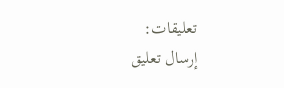تعليقات:
إرسال تعليق